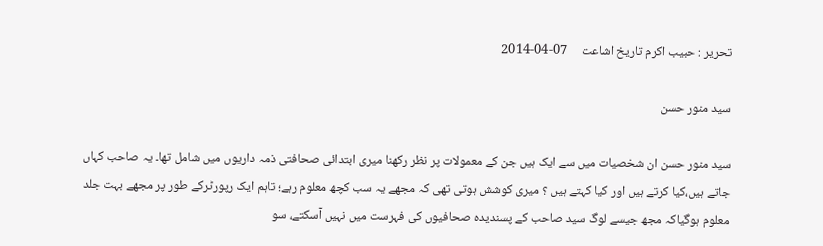تحریر : حبیب اکرم تاریخ اشاعت     07-04-2014

سید منور حسن

سید منور حسن ان شخصیات میں سے ایک ہیں جن کے معمولات پر نظر رکھنا میری ابتدائی صحافتی ذمہ داریوں میں شامل تھا۔ یہ صاحب کہاں جاتے ہیں،کیا کرتے ہیں اور کیا کہتے ہیں ؟ میری کوشش ہوتی تھی کہ مجھے یہ سب کچھ معلوم رہے؛ تاہم ایک رپورٹرکے طور پر مجھے بہت جلد معلوم ہوگیاکہ مجھ جیسے لوگ سید صاحب کے پسندیدہ صحافیوں کی فہرست میں نہیں آسکتے، سو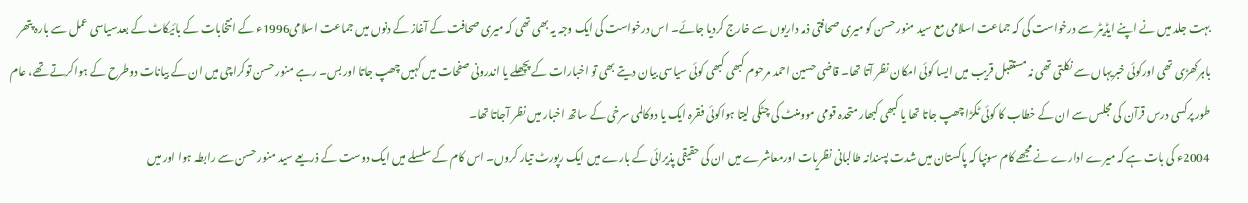بہت جلد میں نے اپنے ایڈیٹر سے درخواست کی کہ جماعت اسلامی مع سید منور حسن کو میری صحافتی ذمہ داریوں سے خارج کردیا جائے۔ اس درخواست کی ایک وجہ یہ بھی تھی کہ میری صحافت کے آغاز کے دنوں میں جماعت اسلامی1996ء کے انتخابات کے بائیکاٹ کے بعدسیاسی عمل سے بارہ پتھر باہرکھڑی تھی اورکوئی خبریہاں سے نکلتی تھی نہ مستقبل قریب میں ایسا کوئی امکان نظر آتا تھا۔ قاضی حسین احمد مرحوم کبھی کبھی کوئی سیاسی بیان دیتے بھی تو اخبارات کے پچھلے یا اندرونی صفحات میں کہیں چھپ جاتا اور بس۔ رہے منور حسن توکراچی میں ان کے بیانات دوطرح کے ہواکرتے تھے، عام طور پرکسی درس قرآن کی مجلس سے ان کے خطاب کا کوئی ٹکڑا چھپ جاتا تھا یا کبھی کبھار متحدہ قومی موومنٹ کی چٹکی لیتا ہواکوئی فقرہ ایک یا دوکالمی سرخی کے ساتھ اخبار میں نظر آجاتا تھا۔
2004ء کی بات ہے کہ میرے ادارے نے مجھے کام سونپا کہ پاکستان میں شدت پسندانہ طالبانی نظریات اورمعاشرے میں ان کی حقیقی پذیرائی کے بارے میں ایک رپورٹ تیار کروں۔ اس کام کے سلسلے میں ایک دوست کے ذریعے سید منور حسن سے رابطہ ہوا اور میں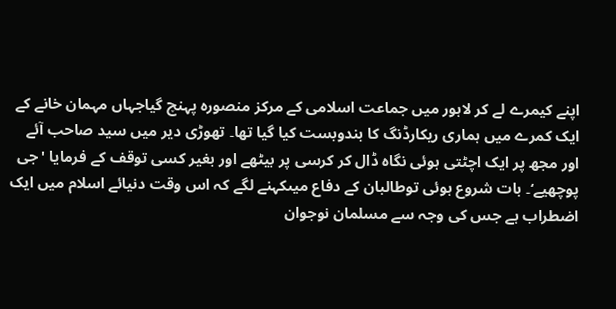اپنے کیمرے لے کر لاہور میں جماعت اسلامی کے مرکز منصورہ پہنچ گیاجہاں مہمان خانے کے ایک کمرے میں ہماری ریکارڈنگ کا بندوبست کیا گیا تھا۔ تھوڑی دیر میں سید صاحب آئے اور مجھ پر ایک اچٹتی ہوئی نگاہ ڈال کر کرسی پر بیٹھے اور بغیر کسی توقف کے فرمایا 'جی پوچھیے‘۔ بات شروع ہوئی توطالبان کے دفاع میںکہنے لگے کہ اس وقت دنیائے اسلام میں ایک اضطراب ہے جس کی وجہ سے مسلمان نوجوان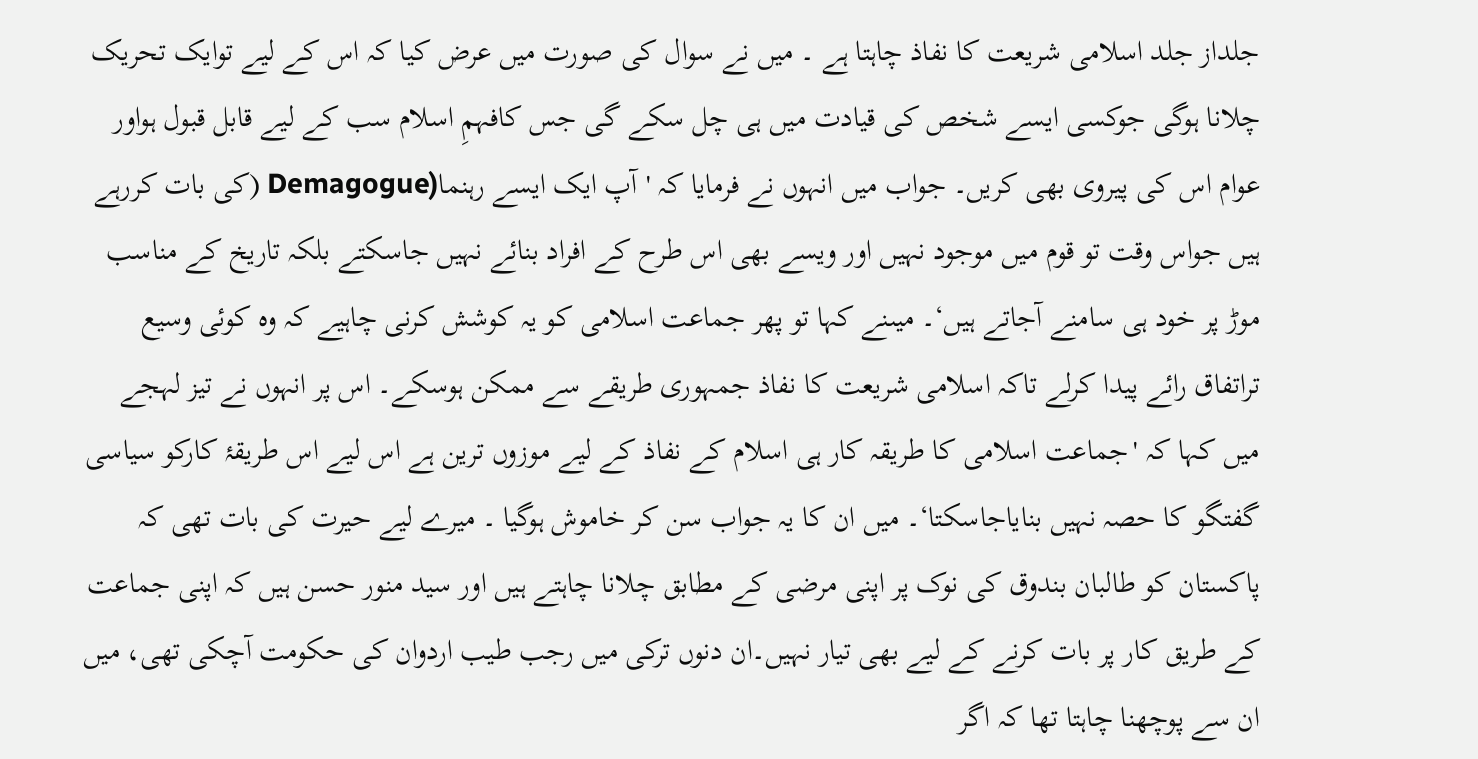جلداز جلد اسلامی شریعت کا نفاذ چاہتا ہے ۔ میں نے سوال کی صورت میں عرض کیا کہ اس کے لیے توایک تحریک چلانا ہوگی جوکسی ایسے شخص کی قیادت میں ہی چل سکے گی جس کافہمِ اسلام سب کے لیے قابل قبول ہواور عوام اس کی پیروی بھی کریں۔ جواب میں انہوں نے فرمایا کہ 'آپ ایک ایسے رہنما(Demagogue (کی بات کررہے ہیں جواس وقت تو قوم میں موجود نہیں اور ویسے بھی اس طرح کے افراد بنائے نہیں جاسکتے بلکہ تاریخ کے مناسب موڑ پر خود ہی سامنے آجاتے ہیں‘۔ میںنے کہا تو پھر جماعت اسلامی کو یہ کوشش کرنی چاہیے کہ وہ کوئی وسیع تراتفاق رائے پیدا کرلے تاکہ اسلامی شریعت کا نفاذ جمہوری طریقے سے ممکن ہوسکے۔ اس پر انہوں نے تیز لہجے میں کہا کہ 'جماعت اسلامی کا طریقہ کار ہی اسلام کے نفاذ کے لیے موزوں ترین ہے اس لیے اس طریقۂ کارکو سیاسی گفتگو کا حصہ نہیں بنایاجاسکتا‘۔ میں ان کا یہ جواب سن کر خاموش ہوگیا ۔ میرے لیے حیرت کی بات تھی کہ پاکستان کو طالبان بندوق کی نوک پر اپنی مرضی کے مطابق چلانا چاہتے ہیں اور سید منور حسن ہیں کہ اپنی جماعت کے طریق کار پر بات کرنے کے لیے بھی تیار نہیں۔ان دنوں ترکی میں رجب طیب اردوان کی حکومت آچکی تھی، میں ان سے پوچھنا چاہتا تھا کہ اگر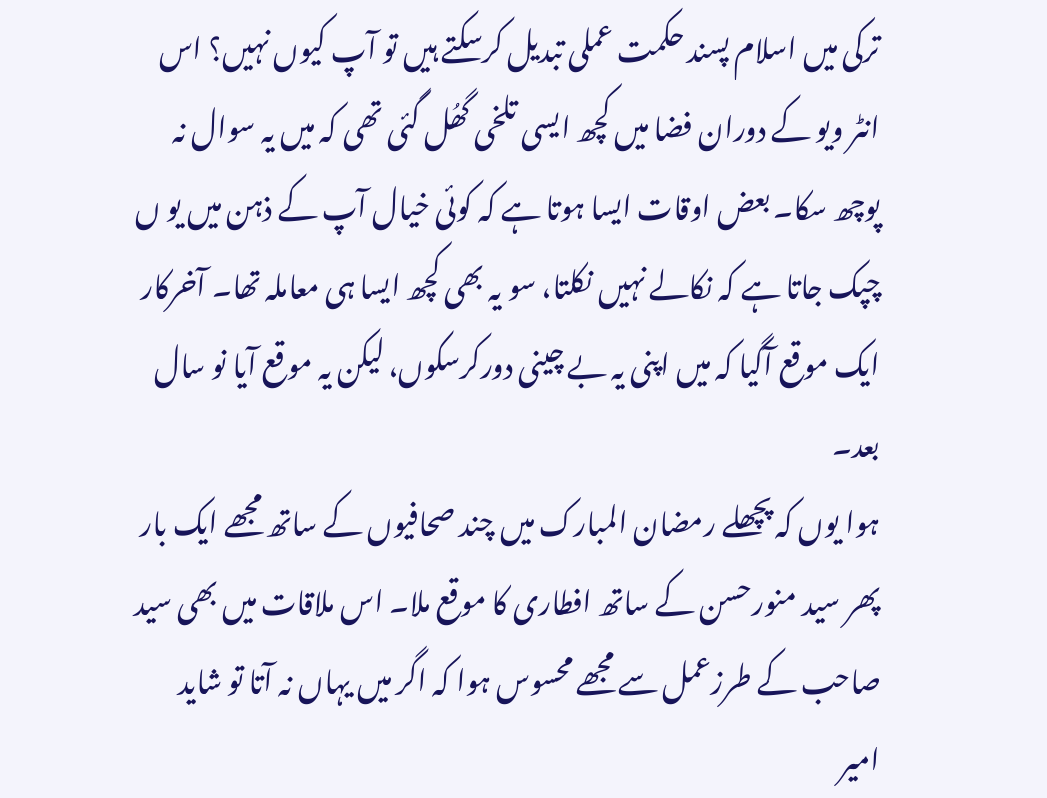ترکی میں اسلام پسند حکمت عملی تبدیل کرسکتے ہیں تو آپ کیوں نہیں؟ اس انٹر ویو کے دوران فضا میں کچھ ایسی تلخی گھُل گئی تھی کہ میں یہ سوال نہ پوچھ سکا۔ بعض اوقات ایسا ہوتا ہے کہ کوئی خیال آپ کے ذہن میں یو ں چپک جاتا ہے کہ نکالے نہیں نکلتا، سو یہ بھی کچھ ایسا ہی معاملہ تھا۔ آخرکار ایک موقع آگیا کہ میں اپنی یہ بے چینی دورکرسکوں، لیکن یہ موقع آیا نو سال بعد۔
ہوا یوں کہ پچھلے رمضان المبارک میں چند صحافیوں کے ساتھ مجھے ایک بار پھر سید منورحسن کے ساتھ افطاری کا موقع ملا۔ اس ملاقات میں بھی سید صاحب کے طرزعمل سے مجھے محسوس ہوا کہ اگر میں یہاں نہ آتا تو شاید امیر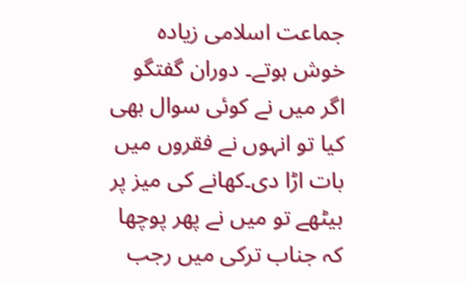جماعت اسلامی زیادہ خوش ہوتے۔ دوران گفتگو اگر میں نے کوئی سوال بھی کیا تو انہوں نے فقروں میں بات اڑا دی۔کھانے کی میز پر بیٹھے تو میں نے پھر پوچھا کہ جناب ترکی میں رجب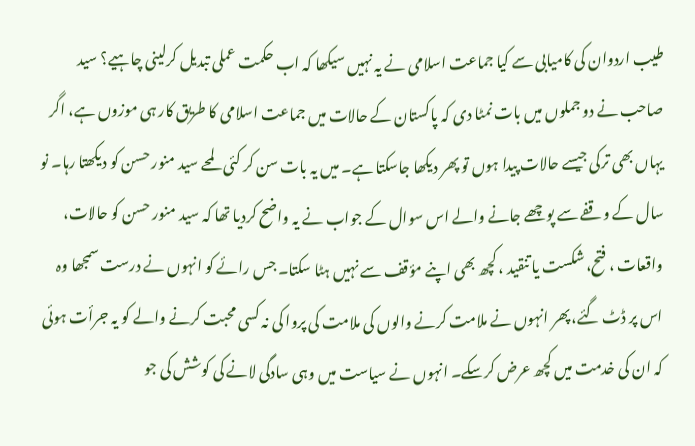طیب اردوان کی کامیابی سے کیا جماعت اسلامی نے یہ نہیں سیکھا کہ اب حکمت عملی تبدیل کرلینی چاہیے؟ سید صاحب نے دو جملوں میں بات نمٹا دی کہ پاکستان کے حالات میں جماعت اسلامی کا طریق کار ہی موزوں ہے، اگر یہاں بھی ترکی جیسے حالات پیدا ہوں تو پھر دیکھا جاسکتا ہے۔ میں یہ بات سن کر کئی لمحے سید منور حسن کو دیکھتا رہا۔ نو سال کے وقفے سے پوچھے جانے والے اس سوال کے جواب نے یہ واضح کردیا تھا کہ سید منور حسن کو حالات، واقعات ، فتح، شکست یا تنقید ، کچھ بھی اپنے مؤقف سے نہیں ہٹا سکتا۔ جس رائے کو انہوں نے درست سمجھا وہ اس پر ڈٹ گئے، پھر انہوں نے ملامت کرنے والوں کی ملامت کی پروا کی نہ کسی محبت کرنے والے کو یہ جرأت ہوئی کہ ان کی خدمت میں کچھ عرض کرسکے۔ انہوں نے سیاست میں وہی سادگی لانے کی کوشش کی جو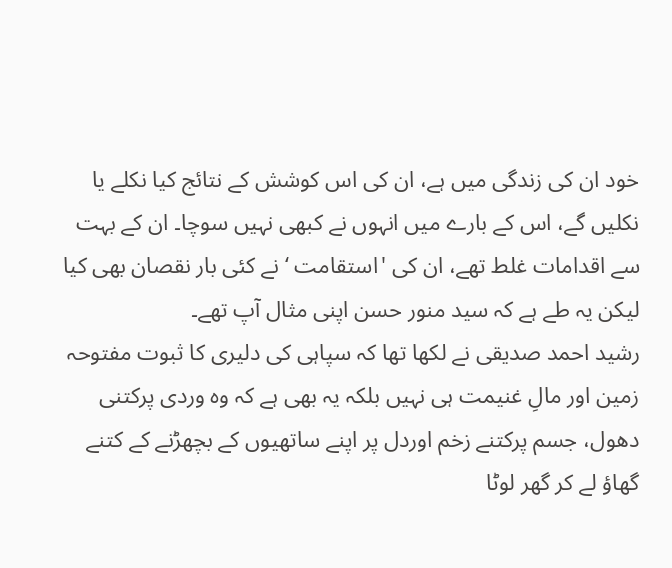خود ان کی زندگی میں ہے، ان کی اس کوشش کے نتائج کیا نکلے یا نکلیں گے، اس کے بارے میں انہوں نے کبھی نہیں سوچا۔ ان کے بہت سے اقدامات غلط تھے، ان کی 'استقامت ‘ نے کئی بار نقصان بھی کیا لیکن یہ طے ہے کہ سید منور حسن اپنی مثال آپ تھے۔
رشید احمد صدیقی نے لکھا تھا کہ سپاہی کی دلیری کا ثبوت مفتوحہ زمین اور مالِ غنیمت ہی نہیں بلکہ یہ بھی ہے کہ وہ وردی پرکتنی دھول، جسم پرکتنے زخم اوردل پر اپنے ساتھیوں کے بچھڑنے کے کتنے گھاؤ لے کر گھر لوٹا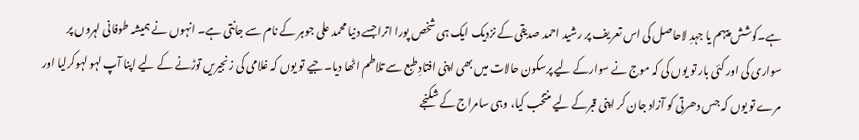ہے۔کوشش پیہم یا جہدِ لاحاصل کی اس تعریف پر رشید احمد صدیقی کے نزدیک ایک ہی شخص پورا اترا جسے دنیا محمد علی جوہر کے نام سے جانتی ہے۔ انہوں نے ہمیشہ طوفانی لہروں پر سواری کی اور کئی بار تو یوں کی کہ موج نے سوارکے لیے پرسکون حالات میں بھی اپنی افتادِ طبع سے تلاطم اٹھا دیا۔ جیے تو یوں کہ غلامی کی زنجیریں توڑنے کے لیے اپنا آپ لہو لہوکرلیا اور مرے تو یوں کہ جس دھرتی کو آزاد جان کر اپنی قبرکے لیے منتخب کیا، وہی سامراج کے شکنجے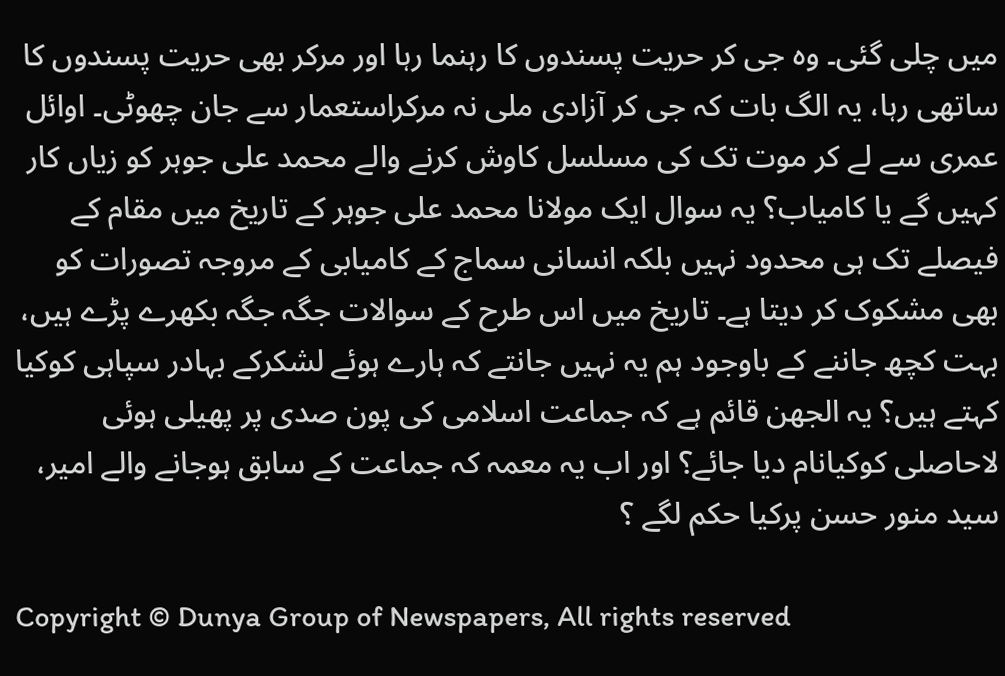میں چلی گئی۔ وہ جی کر حریت پسندوں کا رہنما رہا اور مرکر بھی حریت پسندوں کا ساتھی رہا، یہ الگ بات کہ جی کر آزادی ملی نہ مرکراستعمار سے جان چھوٹی۔ اوائل عمری سے لے کر موت تک کی مسلسل کاوش کرنے والے محمد علی جوہر کو زیاں کار کہیں گے یا کامیاب؟ یہ سوال ایک مولانا محمد علی جوہر کے تاریخ میں مقام کے فیصلے تک ہی محدود نہیں بلکہ انسانی سماج کے کامیابی کے مروجہ تصورات کو بھی مشکوک کر دیتا ہے۔ تاریخ میں اس طرح کے سوالات جگہ جگہ بکھرے پڑے ہیں، بہت کچھ جاننے کے باوجود ہم یہ نہیں جانتے کہ ہارے ہوئے لشکرکے بہادر سپاہی کوکیا کہتے ہیں؟ یہ الجھن قائم ہے کہ جماعت اسلامی کی پون صدی پر پھیلی ہوئی لاحاصلی کوکیانام دیا جائے؟ اور اب یہ معمہ کہ جماعت کے سابق ہوجانے والے امیر، سید منور حسن پرکیا حکم لگے ؟

Copyright © Dunya Group of Newspapers, All rights reserved